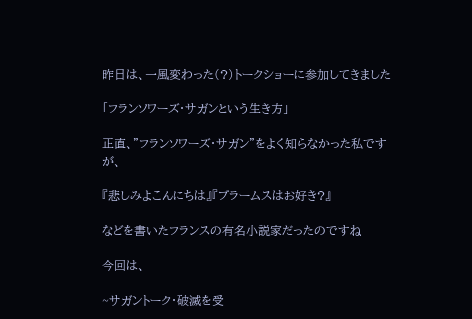昨日は、一風変わった(?)トークショーに参加してきました

「フランソワーズ・サガンという生き方」

正直、”フランソワーズ・サガン”をよく知らなかった私ですが、

『悲しみよこんにちは』『ブラームスはお好き?』

などを書いたフランスの有名小説家だったのですね

今回は、

~サガントーク・破滅を受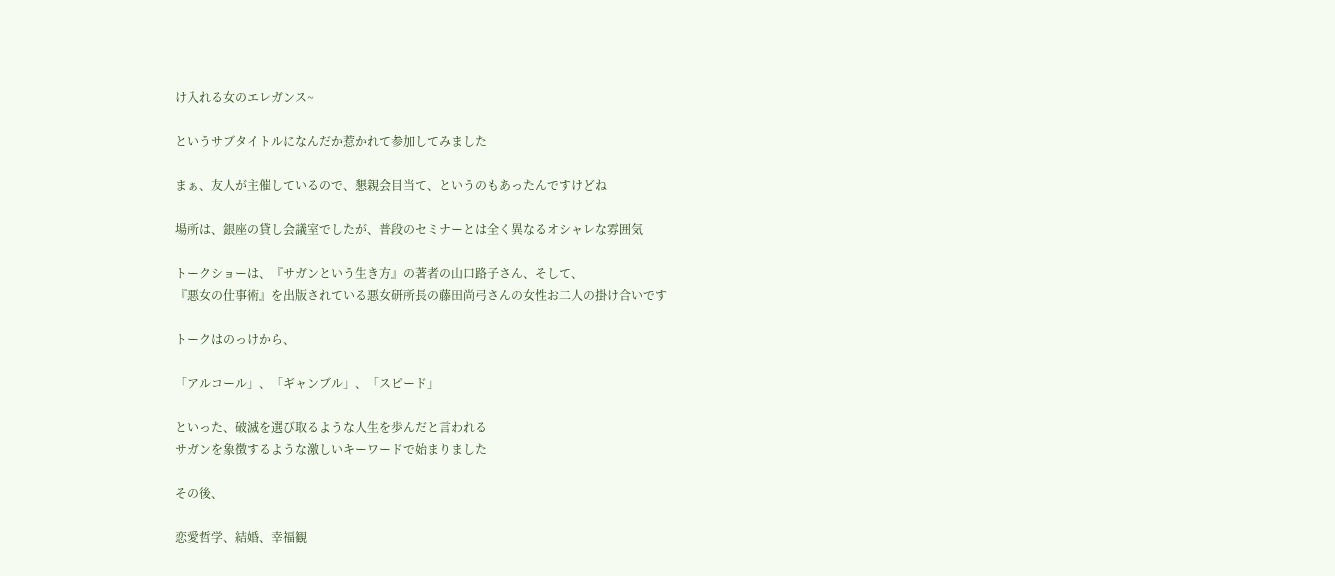け入れる女のエレガンス~

というサブタイトルになんだか惹かれて参加してみました

まぁ、友人が主催しているので、懇親会目当て、というのもあったんですけどね

場所は、銀座の貸し会議室でしたが、普段のセミナーとは全く異なるオシャレな雰囲気

トークショーは、『サガンという生き方』の著者の山口路子さん、そして、
『悪女の仕事術』を出版されている悪女研所長の藤田尚弓さんの女性お二人の掛け合いです

トークはのっけから、

「アルコール」、「ギャンブル」、「スピード」

といった、破滅を選び取るような人生を歩んだと言われる
サガンを象徴するような激しいキーワードで始まりました

その後、

恋愛哲学、結婚、幸福観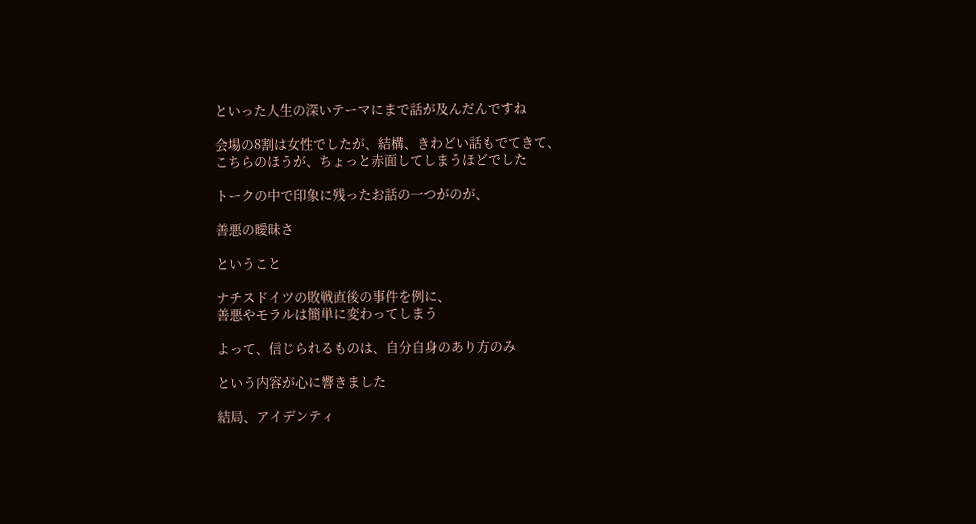といった人生の深いテーマにまで話が及んだんですね

会場の8割は女性でしたが、結構、きわどい話もでてきて、
こちらのほうが、ちょっと赤面してしまうほどでした

トークの中で印象に残ったお話の一つがのが、

善悪の曖昧さ

ということ

ナチスドイツの敗戦直後の事件を例に、
善悪やモラルは簡単に変わってしまう

よって、信じられるものは、自分自身のあり方のみ

という内容が心に響きました

結局、アイデンティ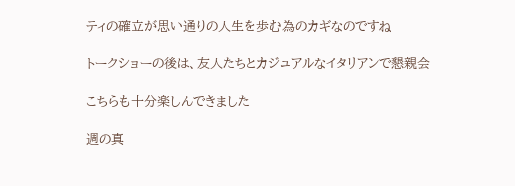ティの確立が思い通りの人生を歩む為のカギなのですね

トークショーの後は、友人たちとカジュアルなイタリアンで懇親会

こちらも十分楽しんできました

週の真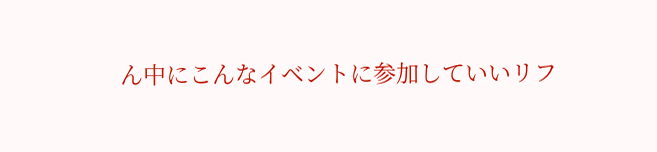ん中にこんなイベントに参加していいリフ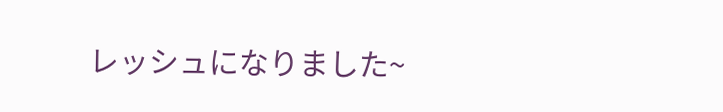レッシュになりました~